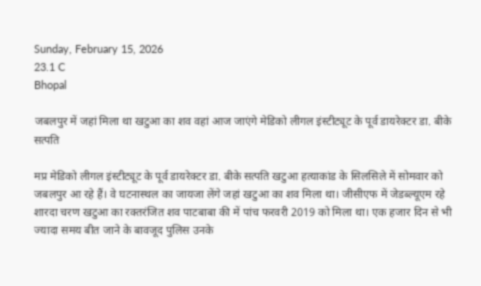Sunday, February 15, 2026
23.1 C
Bhopal

जबलपुर में जहां मिला था खटुआ का शव वहां आज जाएंगे मेडिको लीगल इंस्टीट्यूट के पूर्व डायरेक्टर डा. बीके सत्पति

मप्र मेडिको लीगल इंस्टीट्यूट के पूर्व डायरेक्टर डा. बीके सत्पति खटुआ हत्याकांड के सिलसिले में सोमवार को जबलपुर आ रहे हैं। वे घटनास्थल का जायजा लेंगे जहां खटुआ का शव मिला था। जीसीएफ में जेडब्ल्यूएम रहे शारदा चरण खटुआ का रक्तरंजित शव पाटबाबा की में पांच फरवरी 2019 को मिला था। एक हजार दिन से भी ज्यादा समय बीत जाने के बावजूद पुलिस उनके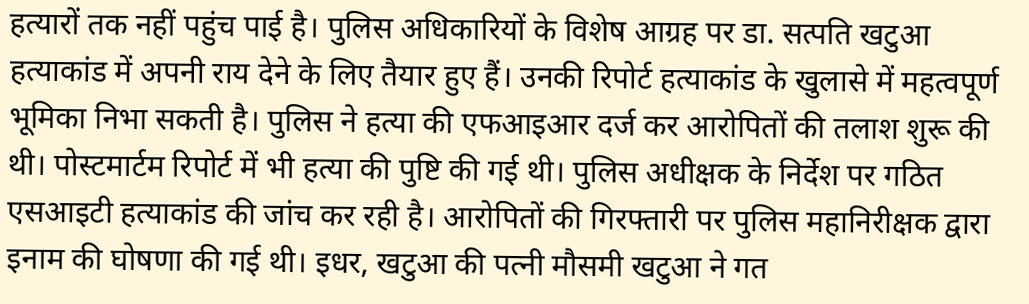हत्यारों तक नहीं पहुंच पाई है। पुलिस अधिकारियों के विशेष आग्रह पर डा. सत्पति खटुआ हत्याकांड में अपनी राय देने के लिए तैयार हुए हैं। उनकी रिपोर्ट हत्याकांड के खुलासे में महत्वपूर्ण भूमिका निभा सकती है। पुलिस ने हत्या की एफआइआर दर्ज कर आरोपितों की तलाश शुरू की थी। पोस्टमार्टम रिपोर्ट में भी हत्या की पुष्टि की गई थी। पुलिस अधीक्षक के निर्देश पर गठित एसआइटी हत्याकांड की जांच कर रही है। आरोपितों की गिरफ्तारी पर पुलिस महानिरीक्षक द्वारा इनाम की घोषणा की गई थी। इधर, खटुआ की पत्नी मौसमी खटुआ ने गत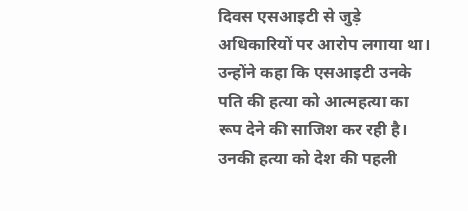दिवस एसआइटी से जुड़े अधिकारियों पर आरोप लगाया था। उन्होंने कहा कि एसआइटी उनके पति की हत्या को आत्महत्या का रूप देने की साजिश कर रही है। उनकी हत्या को देश की पहली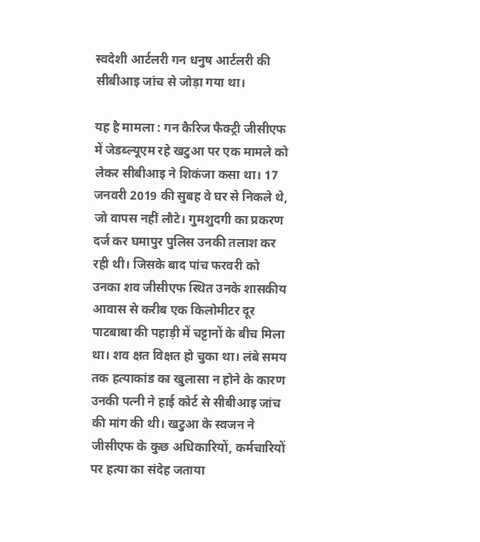स्वदेशी आर्टलरी गन धनुष आर्टलरी की सीबीआइ जांच से जोड़ा गया था।

यह है मामला : गन कैरिज फैक्ट्री जीसीएफ में जेडब्ल्यूएम रहे खटुआ पर एक मामले को लेकर सीबीआइ ने शिकंजा कसा था। 17 जनवरी 2019 की सुबह वे घर से निकले थे, जो वापस नहीं लौटे। गुमशुदगी का प्रकरण दर्ज कर घमापुर पुलिस उनकी तलाश कर रही थी। जिसके बाद पांच फरवरी को उनका शव जीसीएफ स्थित उनके शासकीय आवास से करीब एक किलोमीटर दूर पाटबाबा की पहाड़ी में चट्टानों के बीच मिला था। शव क्षत विक्षत हो चुका था। लंबे समय तक हत्याकांड का खुलासा न होने के कारण उनकी पत्नी ने हाई कोर्ट से सीबीआइ जांच की मांग की थी। खटुआ के स्वजन ने जीसीएफ के कुछ अधिकारियों, कर्मचारियों पर हत्या का संदेह जताया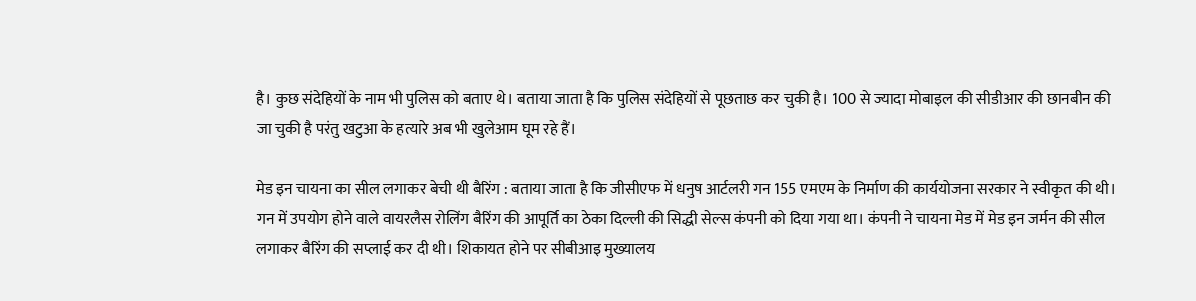है। कुछ संदेहियों के नाम भी पुलिस को बताए थे। बताया जाता है कि पुलिस संदेहियों से पूछताछ कर चुकी है। 100 से ज्यादा मोबाइल की सीडीआर की छानबीन की जा चुकी है परंतु खटुआ के हत्यारे अब भी खुलेआम घूम रहे हैं।

मेड इन चायना का सील लगाकर बेची थी बैरिंग : बताया जाता है कि जीसीएफ में धनुष आर्टलरी गन 155 एमएम के निर्माण की कार्ययोजना सरकार ने स्वीकृत की थी। गन में उपयोग होने वाले वायरलैस रोलिंग बैरिंग की आपूर्ति का ठेका दिल्ली की सिद्धी सेल्स कंपनी को दिया गया था। कंपनी ने चायना मेड में मेड इन जर्मन की सील लगाकर बैरिंग की सप्लाई कर दी थी। शिकायत होने पर सीबीआइ मुख्यालय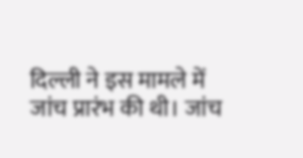दिल्ली ने इस मामले में जांच प्रारंभ की थी। जांच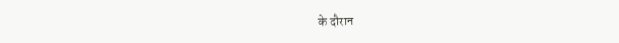के दौरान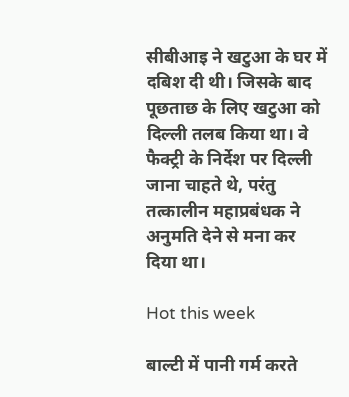सीबीआइ ने खटुआ के घर में दबिश दी थी। जिसके बाद पूछताछ के लिए खटुआ को दिल्ली तलब किया था। वे फैक्ट्री के निर्देश पर दिल्ली जाना चाहते थे, परंतु तत्कालीन महाप्रबंधक ने अनुमति देने से मना कर दिया था।

Hot this week

बाल्टी में पानी गर्म करते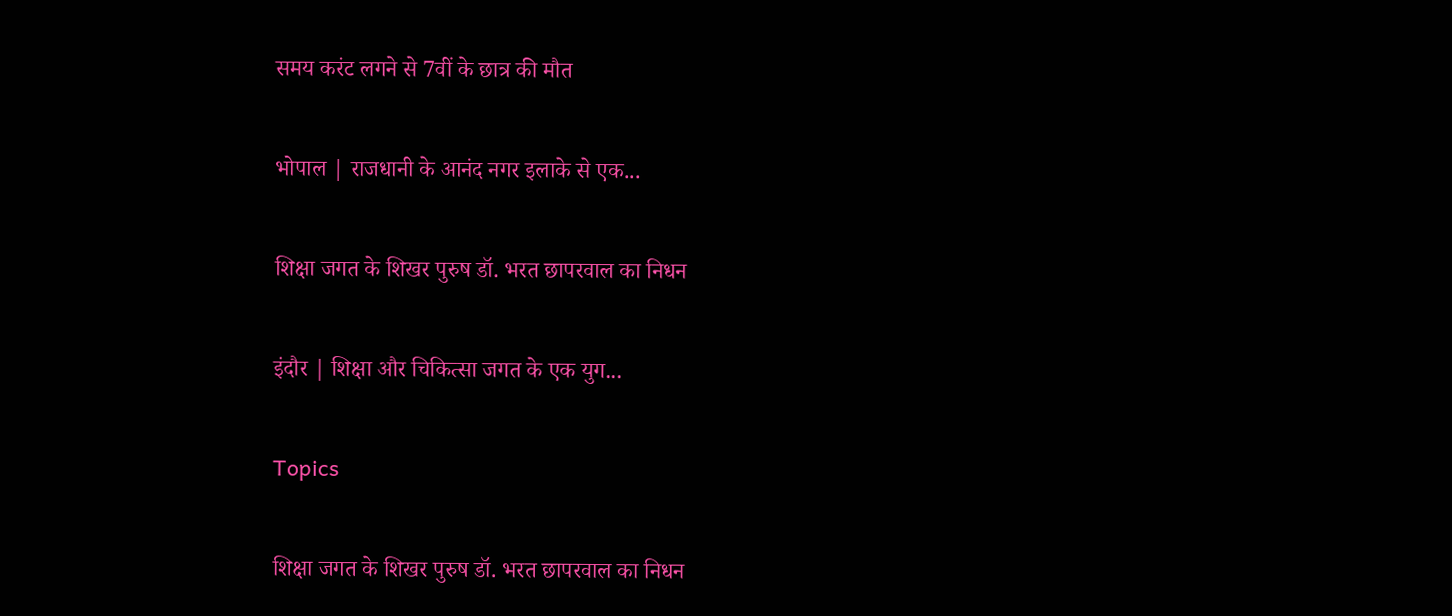समय करंट लगने से 7वीं के छात्र की मौत

भोपाल | राजधानी के आनंद नगर इलाके से एक...

शिक्षा जगत के शिखर पुरुष डॉ. भरत छापरवाल का निधन

इंदौर | शिक्षा और चिकित्सा जगत के एक युग...

Topics

शिक्षा जगत के शिखर पुरुष डॉ. भरत छापरवाल का निधन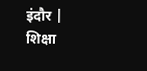इंदौर | शिक्षा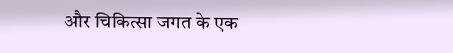और चिकित्सा जगत के एक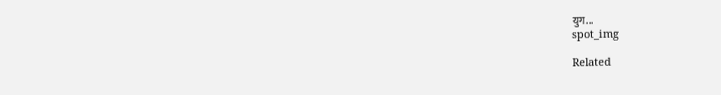युग...
spot_img

Related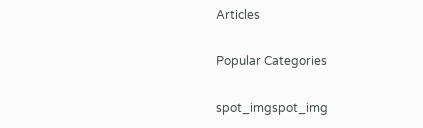Articles

Popular Categories

spot_imgspot_img